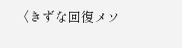〈きずな回復メソ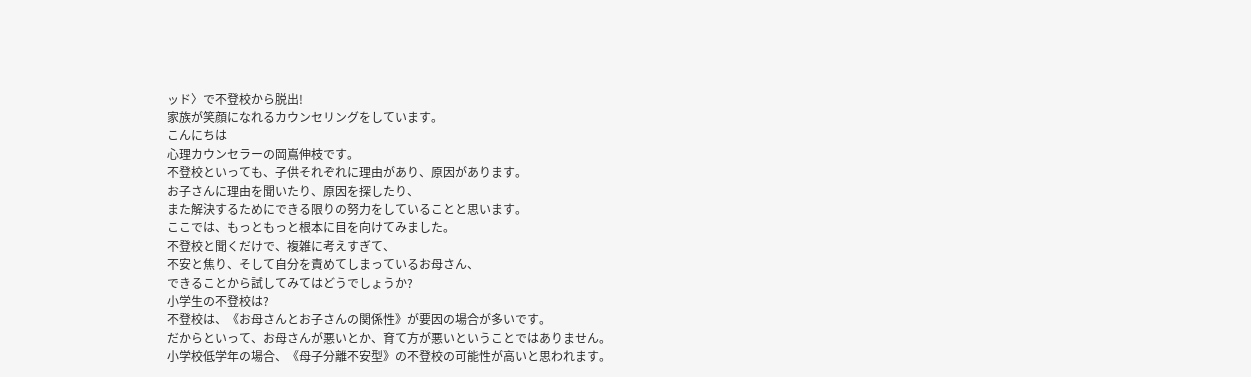ッド〉で不登校から脱出!
家族が笑顔になれるカウンセリングをしています。
こんにちは
心理カウンセラーの岡嶌伸枝です。
不登校といっても、子供それぞれに理由があり、原因があります。
お子さんに理由を聞いたり、原因を探したり、
また解決するためにできる限りの努力をしていることと思います。
ここでは、もっともっと根本に目を向けてみました。
不登校と聞くだけで、複雑に考えすぎて、
不安と焦り、そして自分を責めてしまっているお母さん、
できることから試してみてはどうでしょうか?
小学生の不登校は?
不登校は、《お母さんとお子さんの関係性》が要因の場合が多いです。
だからといって、お母さんが悪いとか、育て方が悪いということではありません。
小学校低学年の場合、《母子分離不安型》の不登校の可能性が高いと思われます。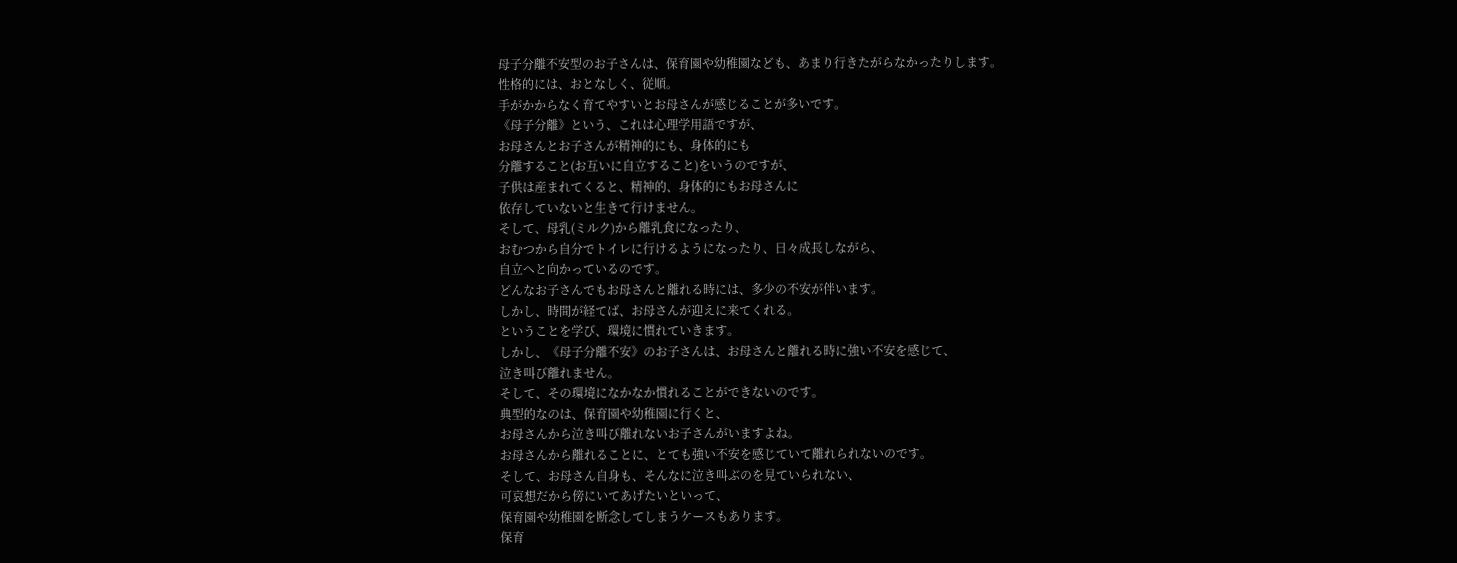母子分離不安型のお子さんは、保育園や幼稚園なども、あまり行きたがらなかったりします。
性格的には、おとなしく、従順。
手がかからなく育てやすいとお母さんが感じることが多いです。
《母子分離》という、これは心理学用語ですが、
お母さんとお子さんが精神的にも、身体的にも
分離すること(お互いに自立すること)をいうのですが、
子供は産まれてくると、精神的、身体的にもお母さんに
依存していないと生きて行けません。
そして、母乳(ミルク)から離乳食になったり、
おむつから自分でトイレに行けるようになったり、日々成長しながら、
自立へと向かっているのです。
どんなお子さんでもお母さんと離れる時には、多少の不安が伴います。
しかし、時間が経てば、お母さんが迎えに来てくれる。
ということを学び、環境に慣れていきます。
しかし、《母子分離不安》のお子さんは、お母さんと離れる時に強い不安を感じて、
泣き叫び離れません。
そして、その環境になかなか慣れることができないのです。
典型的なのは、保育園や幼稚園に行くと、
お母さんから泣き叫び離れないお子さんがいますよね。
お母さんから離れることに、とても強い不安を感じていて離れられないのです。
そして、お母さん自身も、そんなに泣き叫ぶのを見ていられない、
可哀想だから傍にいてあげたいといって、
保育園や幼稚園を断念してしまうケースもあります。
保育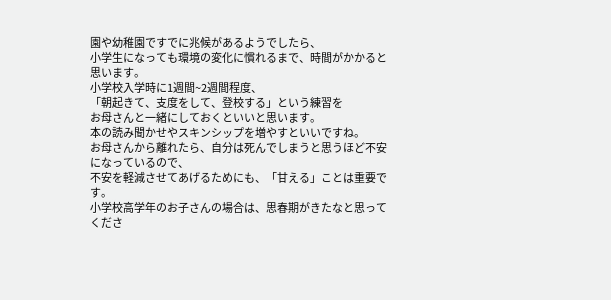園や幼稚園ですでに兆候があるようでしたら、
小学生になっても環境の変化に慣れるまで、時間がかかると思います。
小学校入学時に1週間~2週間程度、
「朝起きて、支度をして、登校する」という練習を
お母さんと一緒にしておくといいと思います。
本の読み聞かせやスキンシップを増やすといいですね。
お母さんから離れたら、自分は死んでしまうと思うほど不安になっているので、
不安を軽減させてあげるためにも、「甘える」ことは重要です。
小学校高学年のお子さんの場合は、思春期がきたなと思ってくださ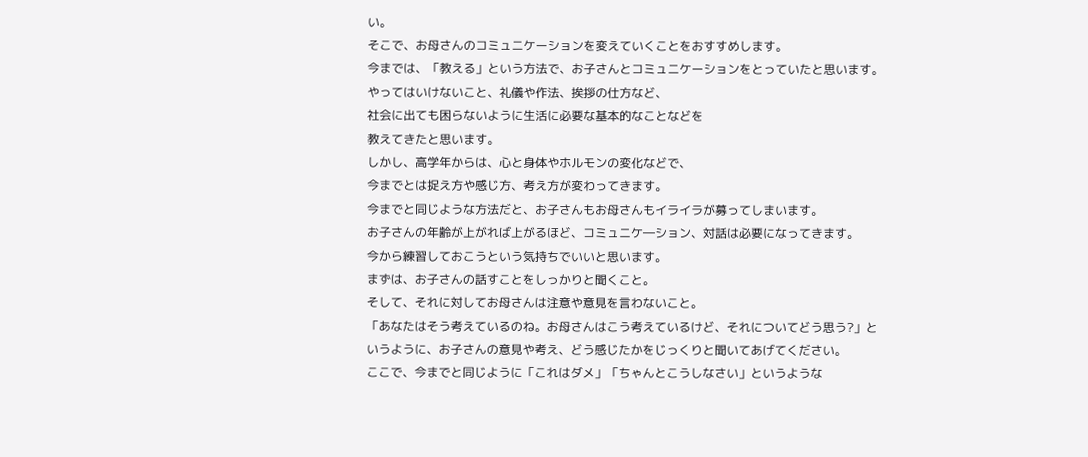い。
そこで、お母さんのコミュニケーションを変えていくことをおすすめします。
今までは、「教える」という方法で、お子さんとコミュニケーションをとっていたと思います。
やってはいけないこと、礼儀や作法、挨拶の仕方など、
社会に出ても困らないように生活に必要な基本的なことなどを
教えてきたと思います。
しかし、高学年からは、心と身体やホルモンの変化などで、
今までとは捉え方や感じ方、考え方が変わってきます。
今までと同じような方法だと、お子さんもお母さんもイライラが募ってしまいます。
お子さんの年齢が上がれば上がるほど、コミュニケ―ション、対話は必要になってきます。
今から練習しておこうという気持ちでいいと思います。
まずは、お子さんの話すことをしっかりと聞くこと。
そして、それに対してお母さんは注意や意見を言わないこと。
「あなたはそう考えているのね。お母さんはこう考えているけど、それについてどう思う?」と
いうように、お子さんの意見や考え、どう感じたかをじっくりと聞いてあげてください。
ここで、今までと同じように「これはダメ」「ちゃんとこうしなさい」というような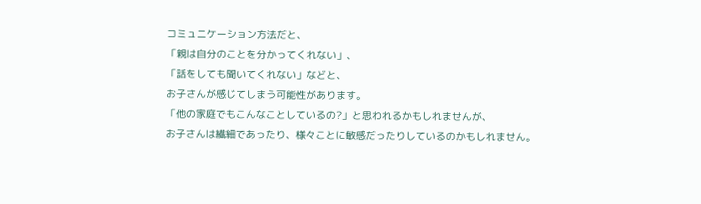コミュニケーション方法だと、
「親は自分のことを分かってくれない」、
「話をしても聞いてくれない」などと、
お子さんが感じてしまう可能性があります。
「他の家庭でもこんなことしているの?」と思われるかもしれませんが、
お子さんは繊細であったり、様々ことに敏感だったりしているのかもしれません。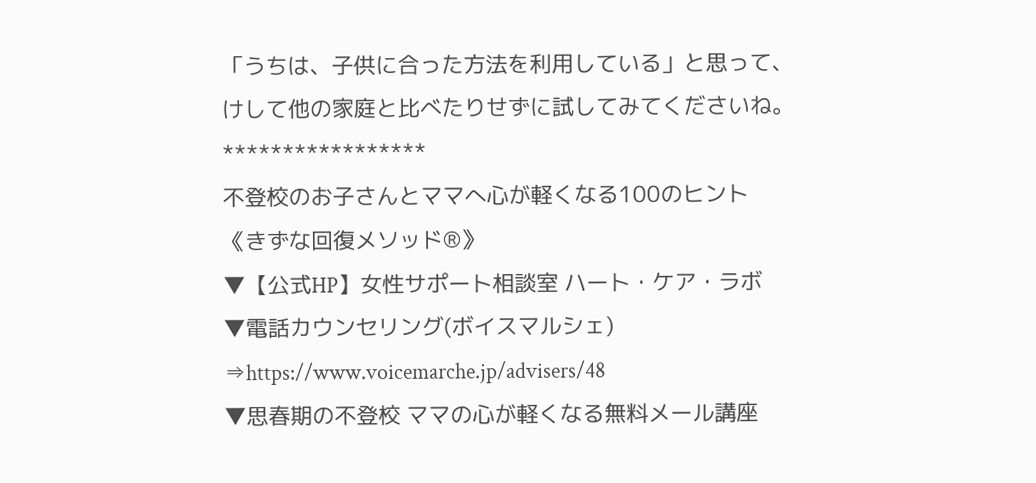「うちは、子供に合った方法を利用している」と思って、
けして他の家庭と比べたりせずに試してみてくださいね。
*****************
不登校のお子さんとママへ心が軽くなる100のヒント
《きずな回復メソッド®》
▼【公式HP】女性サポート相談室 ハート・ケア・ラボ
▼電話カウンセリング(ボイスマルシェ)
⇒https://www.voicemarche.jp/advisers/48
▼思春期の不登校 ママの心が軽くなる無料メール講座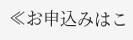≪お申込みはこ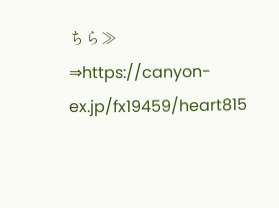ちら≫
⇒https://canyon-ex.jp/fx19459/heart815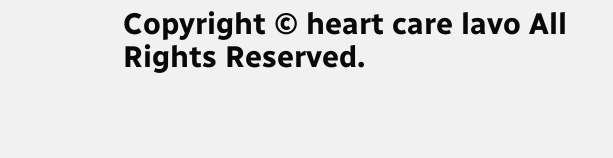Copyright © heart care lavo All Rights Reserved.